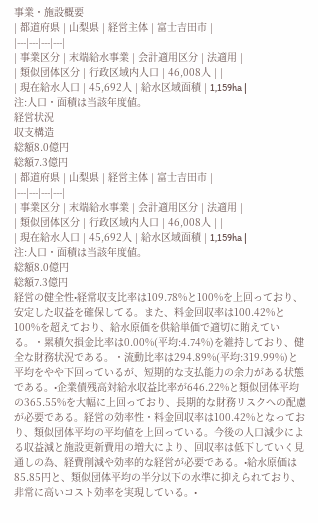事業・施設概要
| 都道府県 | 山梨県 | 経営主体 | 富士吉田市 |
|---|---|---|---|
| 事業区分 | 末端給水事業 | 会計適用区分 | 法適用 |
| 類似団体区分 | 行政区域内人口 | 46,008人 | |
| 現在給水人口 | 45,692人 | 給水区域面積 | 1,159ha |
注:人口・面積は当該年度値。
経営状況
収支構造
総額8.0億円
総額7.3億円
| 都道府県 | 山梨県 | 経営主体 | 富士吉田市 |
|---|---|---|---|
| 事業区分 | 末端給水事業 | 会計適用区分 | 法適用 |
| 類似団体区分 | 行政区域内人口 | 46,008人 | |
| 現在給水人口 | 45,692人 | 給水区域面積 | 1,159ha |
注:人口・面積は当該年度値。
総額8.0億円
総額7.3億円
経営の健全性•経常収支比率は109.78%と100%を上回っており、安定した収益を確保してる。また、料金回収率は100.42%と100%を超えており、給水原価を供給単価で適切に賄えている。・累積欠損金比率は0.00%(平均:4.74%)を維持しており、健全な財務状況である。・流動比率は294.89%(平均:319.99%)と平均をやや下回っているが、短期的な支払能力の余力がある状態である。•企業債残高対給水収益比率が646.22%と類似団体平均の365.55%を大幅に上回っており、長期的な財務リスクへの配慮が必要である。経営の効率性・料金回収率は100.42%となっており、類似団体平均の平均値を上回っている。今後の人口減少による収益減と施設更新費用の増大により、回収率は低下していく見通しの為、経費削減や効率的な経営が必要である。•給水原価は85.85円と、類似団体平均の半分以下の水準に抑えられており、非常に高いコスト効率を実現している。•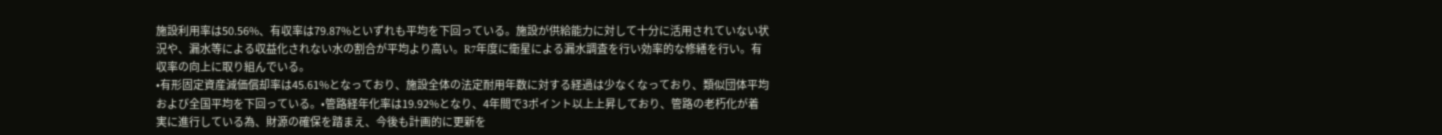施設利用率は50.56%、有収率は79.87%といずれも平均を下回っている。施設が供給能力に対して十分に活用されていない状況や、漏水等による収益化されない水の割合が平均より高い。R7年度に衛星による漏水調査を行い効率的な修繕を行い。有収率の向上に取り組んでいる。
•有形固定資産減価償却率は45.61%となっており、施設全体の法定耐用年数に対する経過は少なくなっており、類似団体平均および全国平均を下回っている。•管路経年化率は19.92%となり、4年間で3ポイント以上上昇しており、管路の老朽化が着実に進行している為、財源の確保を踏まえ、今後も計画的に更新を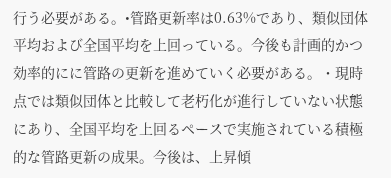行う必要がある。•管路更新率は0.63%であり、類似団体平均および全国平均を上回っている。今後も計画的かつ効率的にに管路の更新を進めていく必要がある。・現時点では類似団体と比較して老朽化が進行していない状態にあり、全国平均を上回るペースで実施されている積極的な管路更新の成果。今後は、上昇傾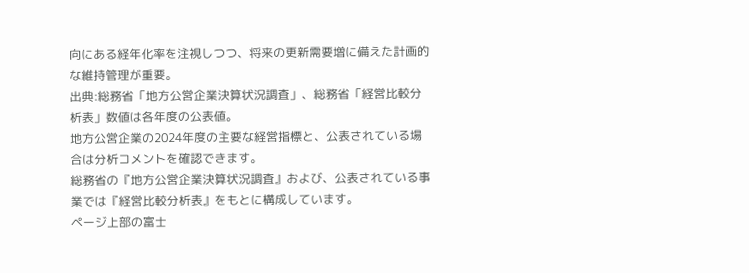向にある経年化率を注視しつつ、将来の更新需要増に備えた計画的な維持管理が重要。
出典:総務省「地方公営企業決算状況調査」、総務省「経営比較分析表」数値は各年度の公表値。
地方公営企業の2024年度の主要な経営指標と、公表されている場合は分析コメントを確認できます。
総務省の『地方公営企業決算状況調査』および、公表されている事業では『経営比較分析表』をもとに構成しています。
ページ上部の富士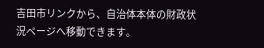吉田市リンクから、自治体本体の財政状況ページへ移動できます。